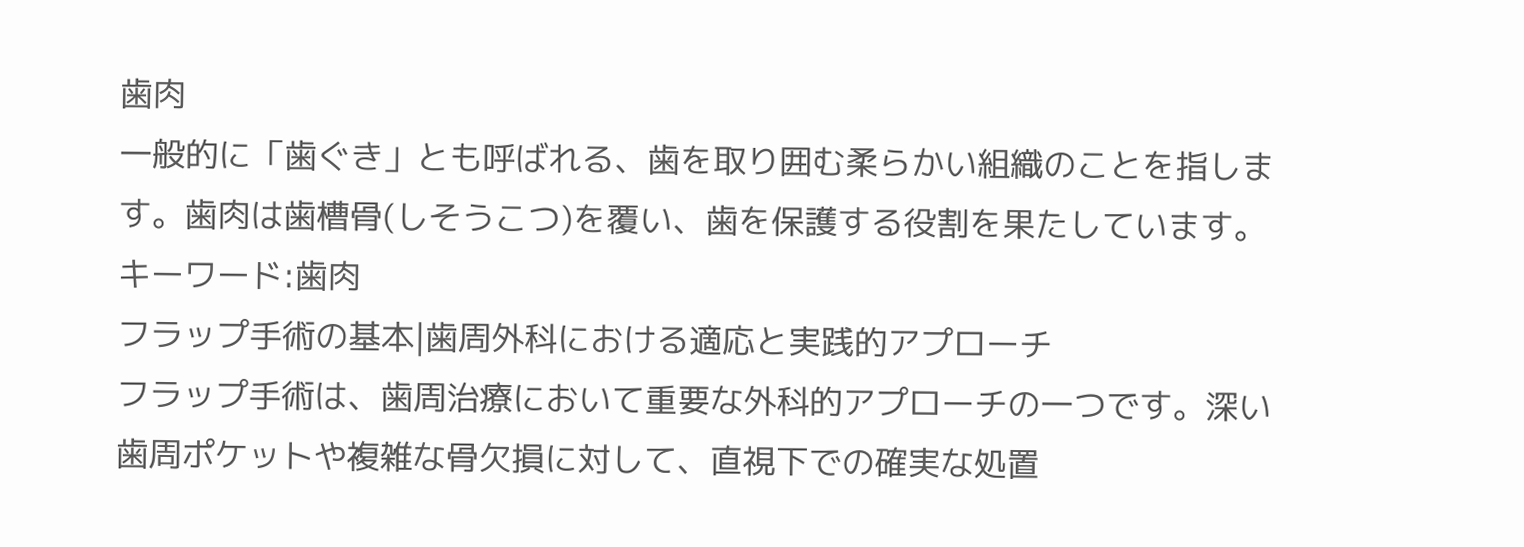歯肉
一般的に「歯ぐき」とも呼ばれる、歯を取り囲む柔らかい組織のことを指します。歯肉は歯槽骨(しそうこつ)を覆い、歯を保護する役割を果たしています。
キーワード:歯肉
フラップ手術の基本|歯周外科における適応と実践的アプローチ
フラップ手術は、歯周治療において重要な外科的アプローチの一つです。深い歯周ポケットや複雑な骨欠損に対して、直視下での確実な処置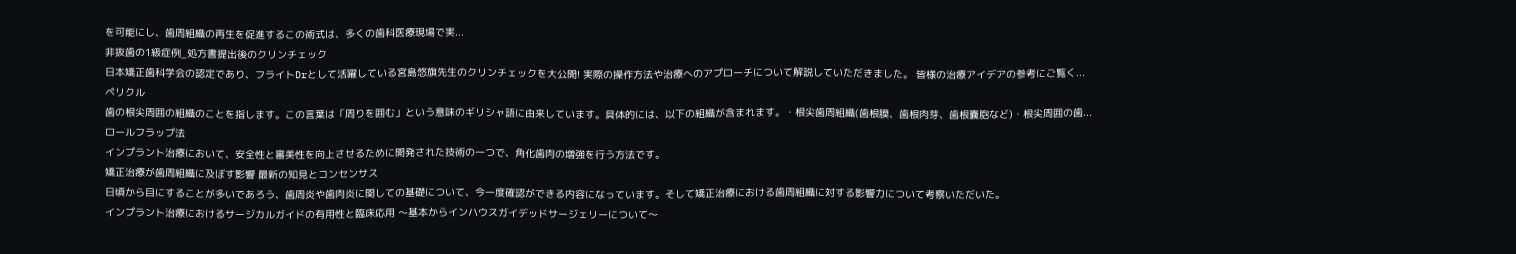を可能にし、歯周組織の再生を促進するこの術式は、多くの歯科医療現場で実...
非抜歯の1級症例_処方書提出後のクリンチェック
日本矯正歯科学会の認定であり、フライトDrとして活躍している宮島悠旗先生のクリンチェックを大公開! 実際の操作方法や治療へのアプローチについて解説していただきました。 皆様の治療アイデアの参考にご覧く...
ペリクル
歯の根尖周囲の組織のことを指します。この言葉は「周りを囲む」という意味のギリシャ語に由来しています。具体的には、以下の組織が含まれます。・根尖歯周組織(歯根膜、歯根肉芽、歯根嚢胞など)・根尖周囲の歯...
ロールフラップ法
インプラント治療において、安全性と審美性を向上させるために開発された技術の一つで、角化歯肉の増強を行う方法です。
矯正治療が歯周組織に及ぼす影響 最新の知見とコンセンサス
日頃から目にすることが多いであろう、歯周炎や歯肉炎に関しての基礎について、今一度確認ができる内容になっています。そして矯正治療における歯周組織に対する影響力について考察いただいた。
インプラント治療におけるサージカルガイドの有用性と臨床応用 〜基本からインハウスガイデッドサージェリーについて〜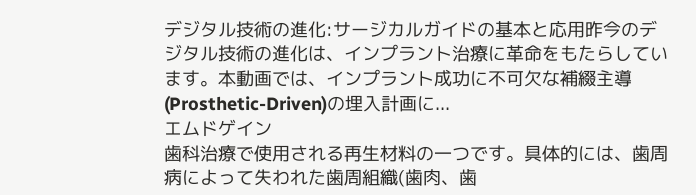デジタル技術の進化:サージカルガイドの基本と応用昨今のデジタル技術の進化は、インプラント治療に革命をもたらしています。本動画では、インプラント成功に不可欠な補綴主導(Prosthetic-Driven)の埋入計画に...
エムドゲイン
歯科治療で使用される再生材料の一つです。具体的には、歯周病によって失われた歯周組織(歯肉、歯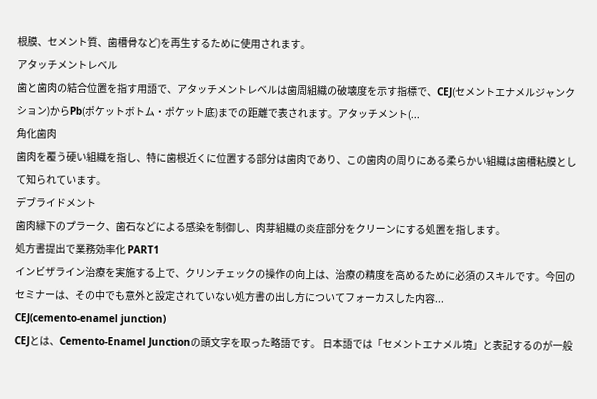根膜、セメント質、歯槽骨など)を再生するために使用されます。
アタッチメントレベル
歯と歯肉の結合位置を指す用語で、アタッチメントレベルは歯周組織の破壊度を示す指標で、CEJ(セメントエナメルジャンクション)からPb(ポケットボトム・ポケット底)までの距離で表されます。アタッチメント(...
角化歯肉
歯肉を覆う硬い組織を指し、特に歯根近くに位置する部分は歯肉であり、この歯肉の周りにある柔らかい組織は歯槽粘膜として知られています。
デブライドメント
歯肉縁下のプラーク、歯石などによる感染を制御し、肉芽組織の炎症部分をクリーンにする処置を指します。
処方書提出で業務効率化 PART1
インビザライン治療を実施する上で、クリンチェックの操作の向上は、治療の精度を高めるために必須のスキルです。今回のセミナーは、その中でも意外と設定されていない処方書の出し方についてフォーカスした内容...
CEJ(cemento-enamel junction)
CEJとは、Cemento-Enamel Junctionの頭文字を取った略語です。 日本語では「セメントエナメル境」と表記するのが一般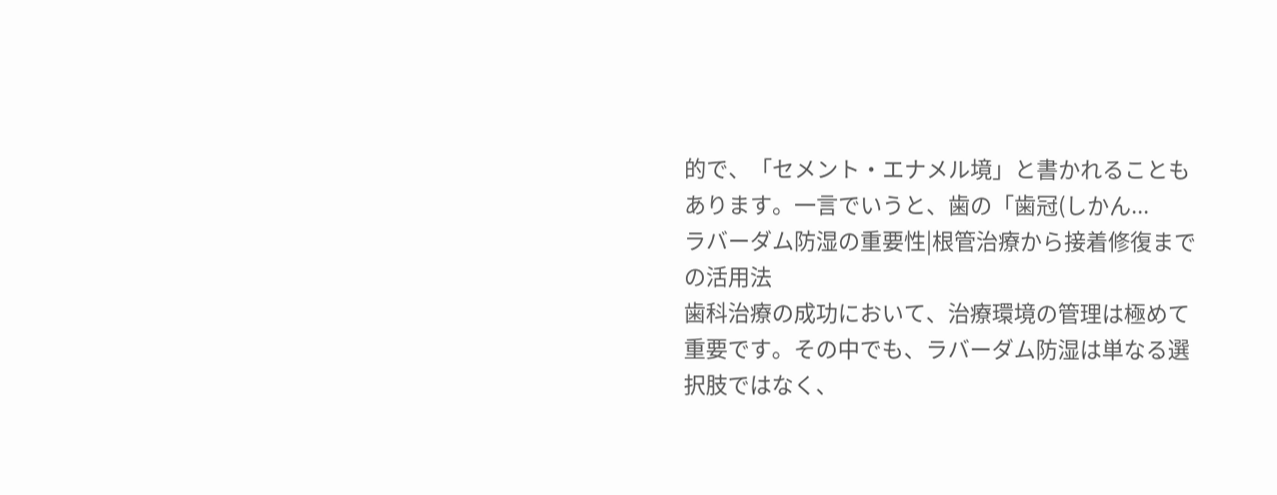的で、「セメント・エナメル境」と書かれることもあります。一言でいうと、歯の「歯冠(しかん...
ラバーダム防湿の重要性|根管治療から接着修復までの活用法
歯科治療の成功において、治療環境の管理は極めて重要です。その中でも、ラバーダム防湿は単なる選択肢ではなく、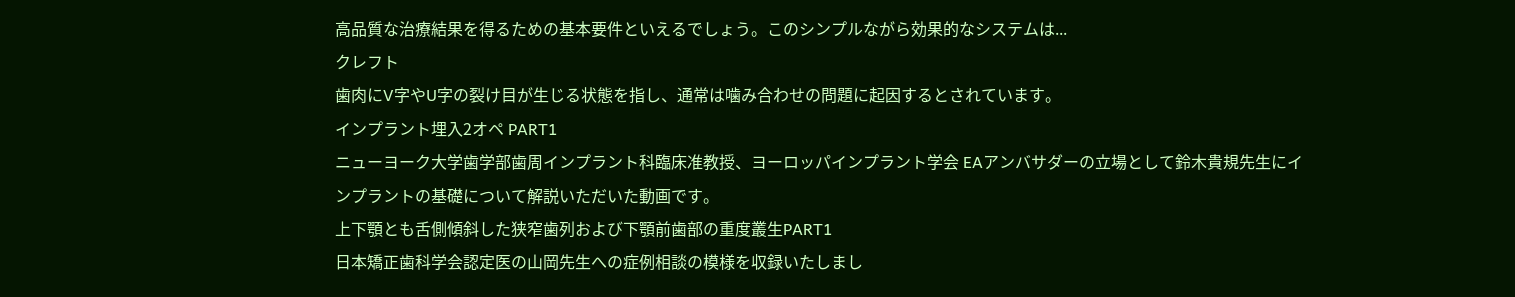高品質な治療結果を得るための基本要件といえるでしょう。このシンプルながら効果的なシステムは...
クレフト
歯肉にV字やU字の裂け目が生じる状態を指し、通常は噛み合わせの問題に起因するとされています。
インプラント埋入2オペ PART1
ニューヨーク大学歯学部歯周インプラント科臨床准教授、ヨーロッパインプラント学会 EAアンバサダーの立場として鈴木貴規先生にインプラントの基礎について解説いただいた動画です。
上下顎とも舌側傾斜した狭窄歯列および下顎前歯部の重度叢生PART1
日本矯正歯科学会認定医の山岡先生への症例相談の模様を収録いたしまし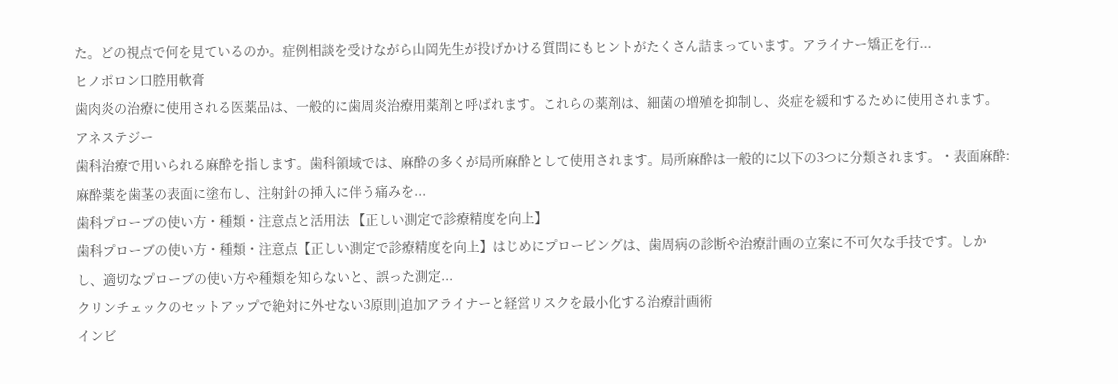た。どの視点で何を見ているのか。症例相談を受けながら山岡先生が投げかける質問にもヒントがたくさん詰まっています。アライナー矯正を行...
ヒノポロン口腔用軟膏
歯肉炎の治療に使用される医薬品は、一般的に歯周炎治療用薬剤と呼ばれます。これらの薬剤は、細菌の増殖を抑制し、炎症を緩和するために使用されます。
アネステジー
歯科治療で用いられる麻酔を指します。歯科領域では、麻酔の多くが局所麻酔として使用されます。局所麻酔は一般的に以下の3つに分類されます。・表面麻酔:麻酔薬を歯茎の表面に塗布し、注射針の挿入に伴う痛みを...
歯科プローブの使い方・種類・注意点と活用法 【正しい測定で診療精度を向上】
歯科プローブの使い方・種類・注意点【正しい測定で診療精度を向上】はじめにプロービングは、歯周病の診断や治療計画の立案に不可欠な手技です。しかし、適切なプローブの使い方や種類を知らないと、誤った測定...
クリンチェックのセットアップで絶対に外せない3原則|追加アライナーと経営リスクを最小化する治療計画術
インビ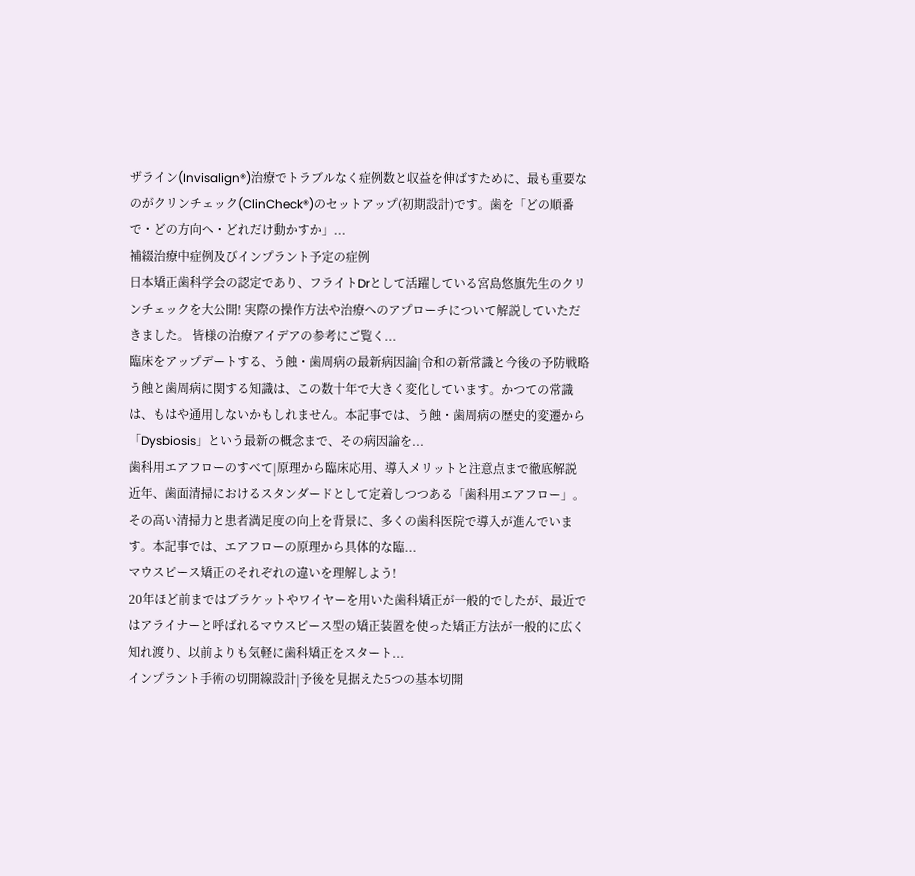ザライン(Invisalign®)治療でトラブルなく症例数と収益を伸ばすために、最も重要なのがクリンチェック(ClinCheck®)のセットアップ(初期設計)です。歯を「どの順番で・どの方向へ・どれだけ動かすか」...
補綴治療中症例及びインプラント予定の症例
日本矯正歯科学会の認定であり、フライトDrとして活躍している宮島悠旗先生のクリンチェックを大公開! 実際の操作方法や治療へのアプローチについて解説していただきました。 皆様の治療アイデアの参考にご覧く...
臨床をアップデートする、う蝕・歯周病の最新病因論|令和の新常識と今後の予防戦略
う蝕と歯周病に関する知識は、この数十年で大きく変化しています。かつての常識は、もはや通用しないかもしれません。本記事では、う蝕・歯周病の歴史的変遷から「Dysbiosis」という最新の概念まで、その病因論を...
歯科用エアフローのすべて|原理から臨床応用、導入メリットと注意点まで徹底解説
近年、歯面清掃におけるスタンダードとして定着しつつある「歯科用エアフロー」。その高い清掃力と患者満足度の向上を背景に、多くの歯科医院で導入が進んでいます。本記事では、エアフローの原理から具体的な臨...
マウスピース矯正のそれぞれの違いを理解しよう!
20年ほど前まではブラケットやワイヤーを用いた歯科矯正が一般的でしたが、最近ではアライナーと呼ばれるマウスピース型の矯正装置を使った矯正方法が一般的に広く知れ渡り、以前よりも気軽に歯科矯正をスタート...
インプラント手術の切開線設計|予後を見据えた5つの基本切開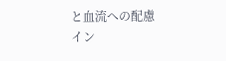と血流への配慮
イン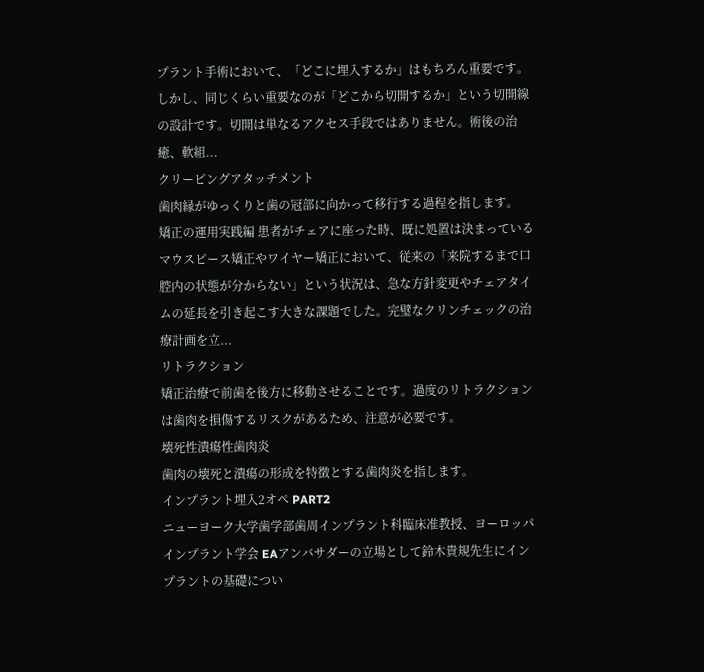プラント手術において、「どこに埋入するか」はもちろん重要です。 しかし、同じくらい重要なのが「どこから切開するか」という切開線の設計です。切開は単なるアクセス手段ではありません。術後の治癒、軟組...
クリーピングアタッチメント
歯肉縁がゆっくりと歯の冠部に向かって移行する過程を指します。
矯正の運用実践編 患者がチェアに座った時、既に処置は決まっている
マウスピース矯正やワイヤー矯正において、従来の「来院するまで口腔内の状態が分からない」という状況は、急な方針変更やチェアタイムの延長を引き起こす大きな課題でした。完璧なクリンチェックの治療計画を立...
リトラクション
矯正治療で前歯を後方に移動させることです。過度のリトラクションは歯肉を損傷するリスクがあるため、注意が必要です。
壊死性潰瘍性歯肉炎
歯肉の壊死と潰瘍の形成を特徴とする歯肉炎を指します。
インプラント埋入2オペ PART2
ニューヨーク大学歯学部歯周インプラント科臨床准教授、ヨーロッパインプラント学会 EAアンバサダーの立場として鈴木貴規先生にインプラントの基礎につい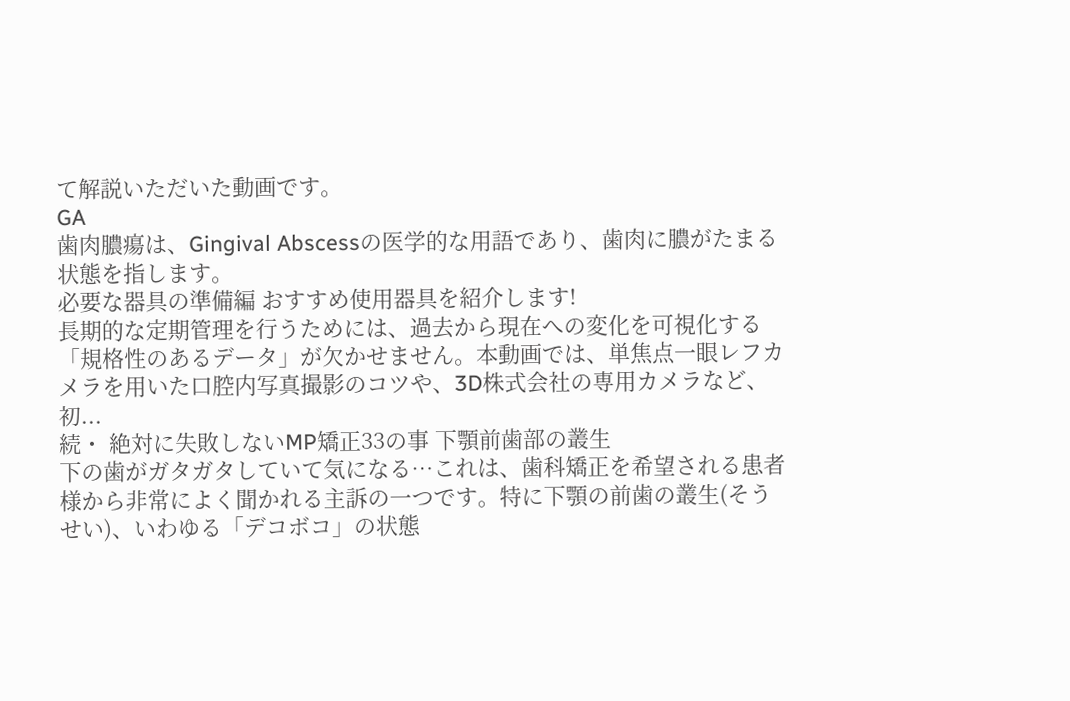て解説いただいた動画です。
GA
歯肉膿瘍は、Gingival Abscessの医学的な用語であり、歯肉に膿がたまる状態を指します。
必要な器具の準備編 おすすめ使用器具を紹介します!
長期的な定期管理を行うためには、過去から現在への変化を可視化する「規格性のあるデータ」が欠かせません。本動画では、単焦点一眼レフカメラを用いた口腔内写真撮影のコツや、3D株式会社の専用カメラなど、初...
続・ 絶対に失敗しないMP矯正33の事 下顎前歯部の叢生
下の歯がガタガタしていて気になる…これは、歯科矯正を希望される患者様から非常によく聞かれる主訴の一つです。特に下顎の前歯の叢生(そうせい)、いわゆる「デコボコ」の状態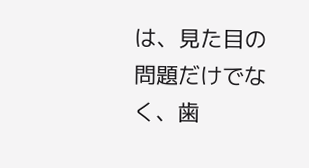は、見た目の問題だけでなく、歯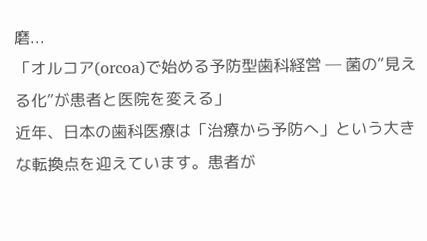磨...
「オルコア(orcoa)で始める予防型歯科経営 ─ 菌の“見える化”が患者と医院を変える」
近年、日本の歯科医療は「治療から予防へ」という大きな転換点を迎えています。患者が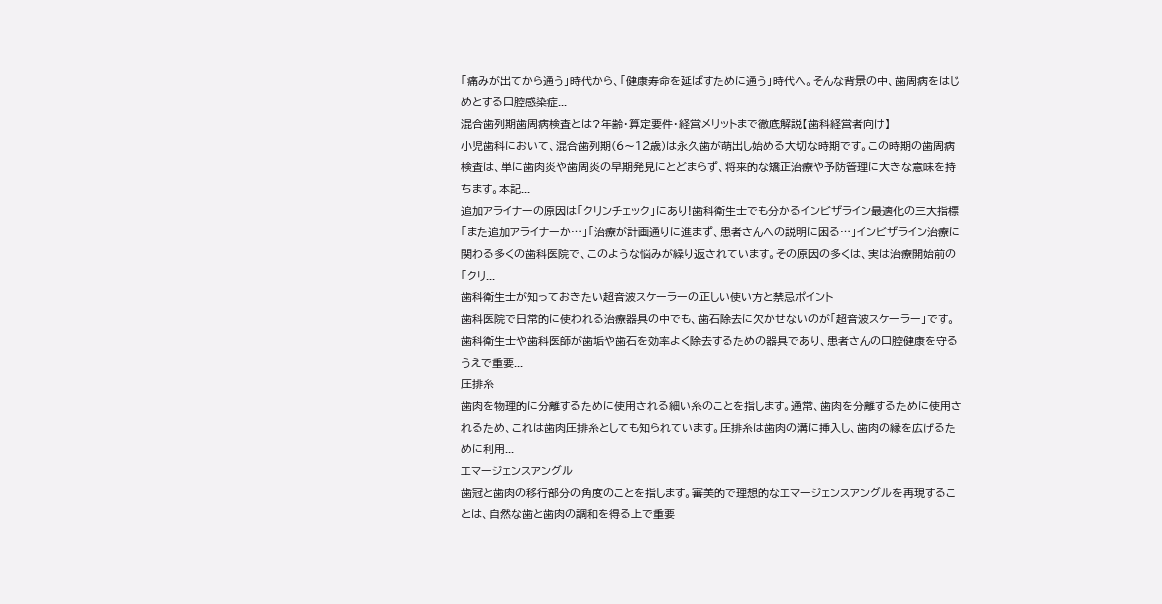「痛みが出てから通う」時代から、「健康寿命を延ばすために通う」時代へ。そんな背景の中、歯周病をはじめとする口腔感染症...
混合歯列期歯周病検査とは?年齢・算定要件・経営メリットまで徹底解説【歯科経営者向け】
小児歯科において、混合歯列期(6〜12歳)は永久歯が萌出し始める大切な時期です。この時期の歯周病検査は、単に歯肉炎や歯周炎の早期発見にとどまらず、将来的な矯正治療や予防管理に大きな意味を持ちます。本記...
追加アライナーの原因は「クリンチェック」にあり!歯科衛生士でも分かるインビザライン最適化の三大指標
「また追加アライナーか…」「治療が計画通りに進まず、患者さんへの説明に困る…」インビザライン治療に関わる多くの歯科医院で、このような悩みが繰り返されています。その原因の多くは、実は治療開始前の「クリ...
歯科衛生士が知っておきたい超音波スケーラーの正しい使い方と禁忌ポイント
歯科医院で日常的に使われる治療器具の中でも、歯石除去に欠かせないのが「超音波スケーラー」です。歯科衛生士や歯科医師が歯垢や歯石を効率よく除去するための器具であり、患者さんの口腔健康を守るうえで重要...
圧排糸
歯肉を物理的に分離するために使用される細い糸のことを指します。通常、歯肉を分離するために使用されるため、これは歯肉圧排糸としても知られています。圧排糸は歯肉の溝に挿入し、歯肉の縁を広げるために利用...
エマージェンスアングル
歯冠と歯肉の移行部分の角度のことを指します。審美的で理想的なエマージェンスアングルを再現することは、自然な歯と歯肉の調和を得る上で重要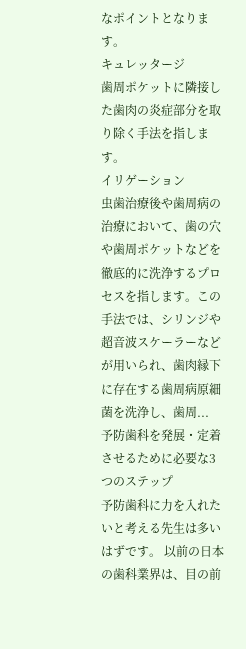なポイントとなります。
キュレッタージ
歯周ポケットに隣接した歯肉の炎症部分を取り除く手法を指します。
イリゲーション
虫歯治療後や歯周病の治療において、歯の穴や歯周ポケットなどを徹底的に洗浄するプロセスを指します。この手法では、シリンジや超音波スケーラーなどが用いられ、歯肉縁下に存在する歯周病原細菌を洗浄し、歯周...
予防歯科を発展・定着させるために必要な3つのステップ
予防歯科に力を入れたいと考える先生は多いはずです。 以前の日本の歯科業界は、目の前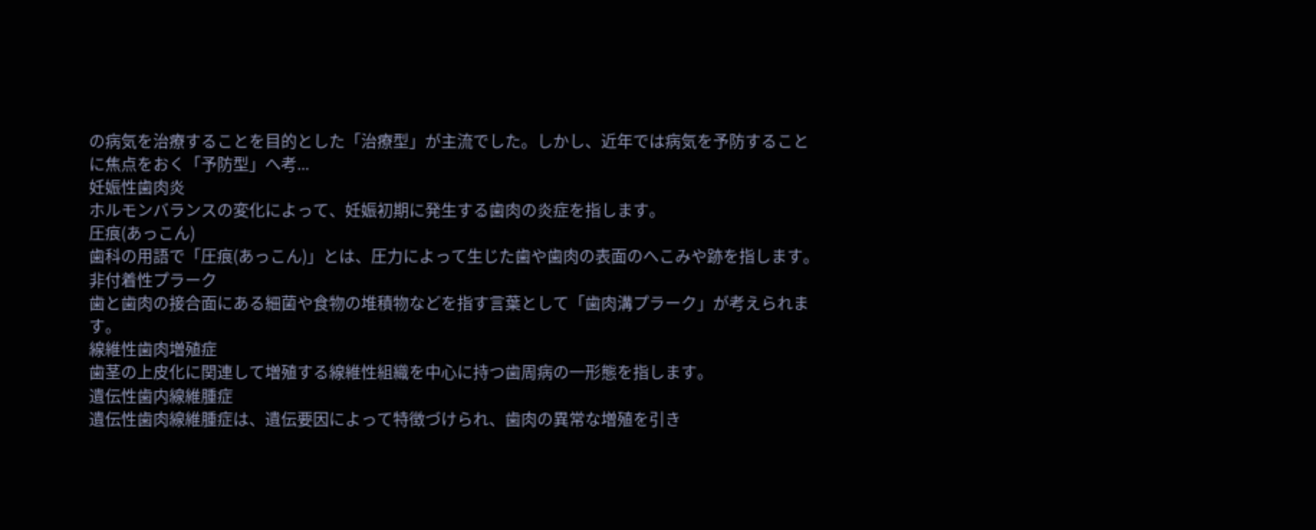の病気を治療することを目的とした「治療型」が主流でした。しかし、近年では病気を予防することに焦点をおく「予防型」へ考...
妊娠性歯肉炎
ホルモンバランスの変化によって、妊娠初期に発生する歯肉の炎症を指します。
圧痕(あっこん)
歯科の用語で「圧痕(あっこん)」とは、圧力によって生じた歯や歯肉の表面のへこみや跡を指します。
非付着性プラーク
歯と歯肉の接合面にある細菌や食物の堆積物などを指す言葉として「歯肉溝プラーク」が考えられます。
線維性歯肉増殖症
歯茎の上皮化に関連して増殖する線維性組織を中心に持つ歯周病の一形態を指します。
遺伝性歯内線維腫症
遺伝性歯肉線維腫症は、遺伝要因によって特徴づけられ、歯肉の異常な増殖を引き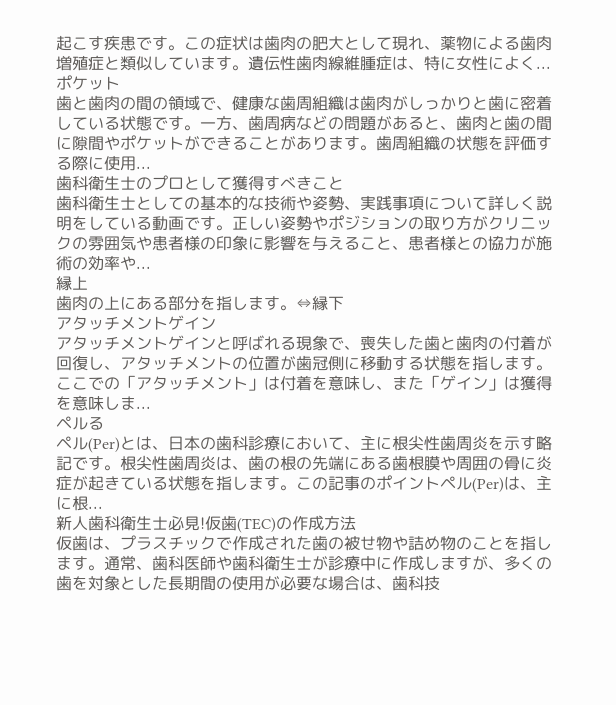起こす疾患です。この症状は歯肉の肥大として現れ、薬物による歯肉増殖症と類似しています。遺伝性歯肉線維腫症は、特に女性によく...
ポケット
歯と歯肉の間の領域で、健康な歯周組織は歯肉がしっかりと歯に密着している状態です。一方、歯周病などの問題があると、歯肉と歯の間に隙間やポケットができることがあります。歯周組織の状態を評価する際に使用...
歯科衛生士のプロとして獲得すべきこと
歯科衛生士としての基本的な技術や姿勢、実践事項について詳しく説明をしている動画です。正しい姿勢やポジションの取り方がクリニックの雰囲気や患者様の印象に影響を与えること、患者様との協力が施術の効率や...
縁上
歯肉の上にある部分を指します。⇔縁下
アタッチメントゲイン
アタッチメントゲインと呼ばれる現象で、喪失した歯と歯肉の付着が回復し、アタッチメントの位置が歯冠側に移動する状態を指します。ここでの「アタッチメント」は付着を意味し、また「ゲイン」は獲得を意味しま...
ペルる
ペル(Per)とは、日本の歯科診療において、主に根尖性歯周炎を示す略記です。根尖性歯周炎は、歯の根の先端にある歯根膜や周囲の骨に炎症が起きている状態を指します。この記事のポイントペル(Per)は、主に根...
新人歯科衛生士必見!仮歯(TEC)の作成方法
仮歯は、プラスチックで作成された歯の被せ物や詰め物のことを指します。通常、歯科医師や歯科衛生士が診療中に作成しますが、多くの歯を対象とした長期間の使用が必要な場合は、歯科技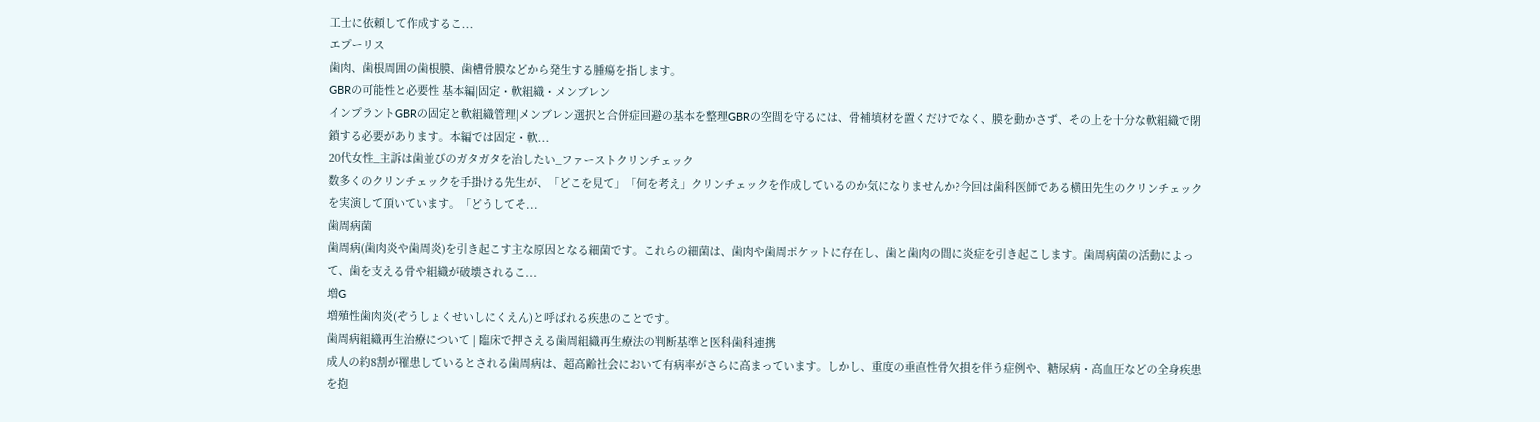工士に依頼して作成するこ...
エプーリス
歯肉、歯根周囲の歯根膜、歯槽骨膜などから発生する腫瘍を指します。
GBRの可能性と必要性 基本編|固定・軟組織・メンブレン
インプラントGBRの固定と軟組織管理|メンブレン選択と合併症回避の基本を整理GBRの空間を守るには、骨補填材を置くだけでなく、膜を動かさず、その上を十分な軟組織で閉鎖する必要があります。本編では固定・軟...
20代女性_主訴は歯並びのガタガタを治したい_ファーストクリンチェック
数多くのクリンチェックを手掛ける先生が、「どこを見て」「何を考え」クリンチェックを作成しているのか気になりませんか?今回は歯科医師である横田先生のクリンチェックを実演して頂いています。「どうしてそ...
歯周病菌
歯周病(歯肉炎や歯周炎)を引き起こす主な原因となる細菌です。これらの細菌は、歯肉や歯周ポケットに存在し、歯と歯肉の間に炎症を引き起こします。歯周病菌の活動によって、歯を支える骨や組織が破壊されるこ...
増G
増殖性歯肉炎(ぞうしょくせいしにくえん)と呼ばれる疾患のことです。
歯周病組織再生治療について | 臨床で押さえる歯周組織再生療法の判断基準と医科歯科連携
成人の約8割が罹患しているとされる歯周病は、超高齢社会において有病率がさらに高まっています。しかし、重度の垂直性骨欠損を伴う症例や、糖尿病・高血圧などの全身疾患を抱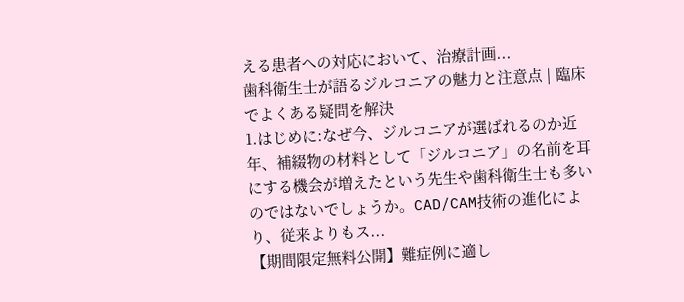える患者への対応において、治療計画...
歯科衛生士が語るジルコニアの魅力と注意点 | 臨床でよくある疑問を解決
1.はじめに:なぜ今、ジルコニアが選ばれるのか近年、補綴物の材料として「ジルコニア」の名前を耳にする機会が増えたという先生や歯科衛生士も多いのではないでしょうか。CAD/CAM技術の進化により、従来よりもス...
【期間限定無料公開】難症例に適し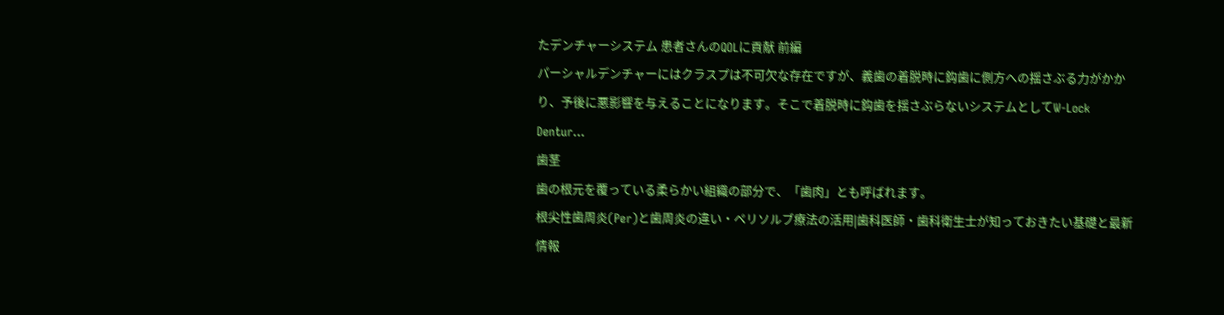たデンチャーシステム 患者さんのQOLに貢献 前編
パーシャルデンチャーにはクラスプは不可欠な存在ですが、義歯の着脱時に鈎歯に側方への揺さぶる力がかかり、予後に悪影響を与えることになります。そこで着脱時に鈎歯を揺さぶらないシステムとしてW-Lock Dentur...
歯茎
歯の根元を覆っている柔らかい組織の部分で、「歯肉」とも呼ばれます。
根尖性歯周炎(Per)と歯周炎の違い・ペリソルブ療法の活用|歯科医師・歯科衛生士が知っておきたい基礎と最新情報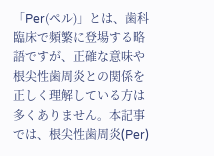「Per(ペル)」とは、歯科臨床で頻繁に登場する略語ですが、正確な意味や根尖性歯周炎との関係を正しく理解している方は多くありません。本記事では、根尖性歯周炎(Per)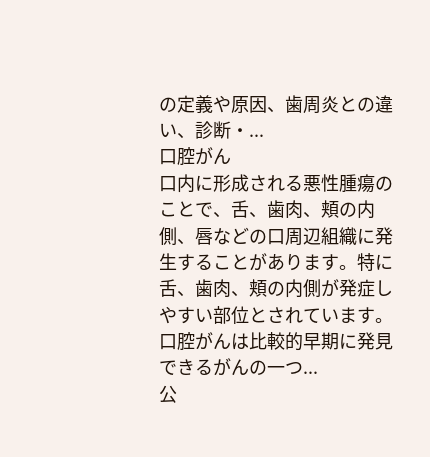の定義や原因、歯周炎との違い、診断・...
口腔がん
口内に形成される悪性腫瘍のことで、舌、歯肉、頬の内側、唇などの口周辺組織に発生することがあります。特に舌、歯肉、頬の内側が発症しやすい部位とされています。口腔がんは比較的早期に発見できるがんの一つ...
公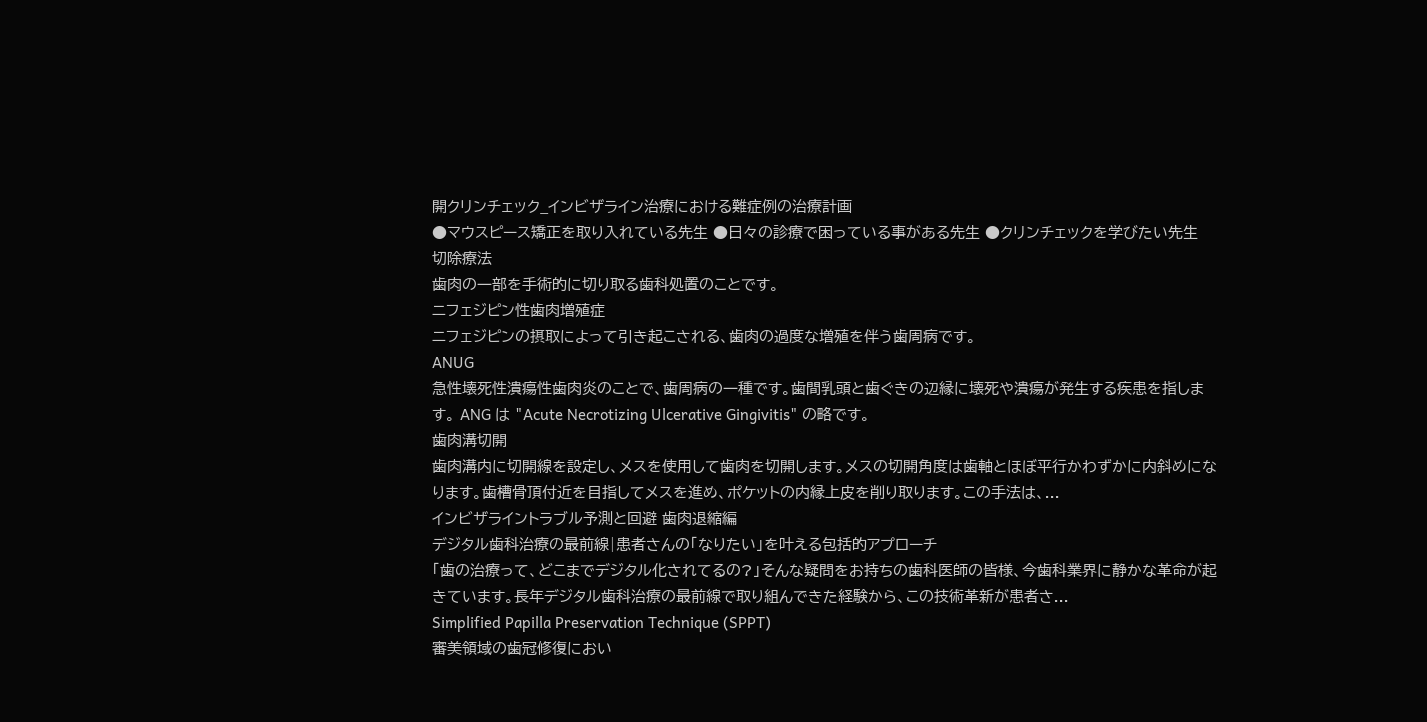開クリンチェック_インビザライン治療における難症例の治療計画
●マウスピース矯正を取り入れている先生 ●日々の診療で困っている事がある先生 ●クリンチェックを学びたい先生
切除療法
歯肉の一部を手術的に切り取る歯科処置のことです。
ニフェジピン性歯肉増殖症
ニフェジピンの摂取によって引き起こされる、歯肉の過度な増殖を伴う歯周病です。
ANUG
急性壊死性潰瘍性歯肉炎のことで、歯周病の一種です。歯間乳頭と歯ぐきの辺縁に壊死や潰瘍が発生する疾患を指します。 ANG は "Acute Necrotizing Ulcerative Gingivitis" の略です。
歯肉溝切開
歯肉溝内に切開線を設定し、メスを使用して歯肉を切開します。メスの切開角度は歯軸とほぼ平行かわずかに内斜めになります。歯槽骨頂付近を目指してメスを進め、ポケットの内縁上皮を削り取ります。この手法は、...
インビザライントラブル予測と回避 歯肉退縮編
デジタル歯科治療の最前線|患者さんの「なりたい」を叶える包括的アプローチ
「歯の治療って、どこまでデジタル化されてるの?」そんな疑問をお持ちの歯科医師の皆様、今歯科業界に静かな革命が起きています。長年デジタル歯科治療の最前線で取り組んできた経験から、この技術革新が患者さ...
Simplified Papilla Preservation Technique (SPPT)
審美領域の歯冠修復におい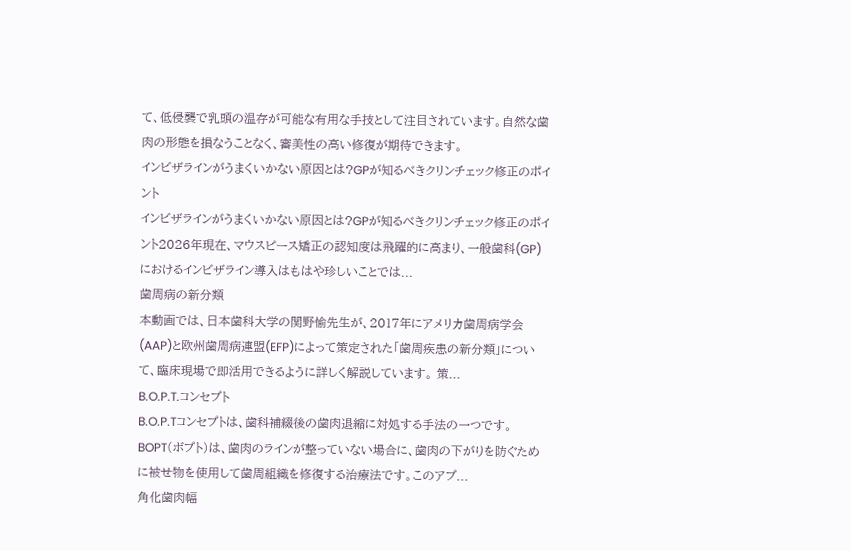て、低侵襲で乳頭の温存が可能な有用な手技として注目されています。自然な歯肉の形態を損なうことなく、審美性の高い修復が期待できます。
インビザラインがうまくいかない原因とは?GPが知るべきクリンチェック修正のポイント
インビザラインがうまくいかない原因とは?GPが知るべきクリンチェック修正のポイント2026年現在、マウスピース矯正の認知度は飛躍的に高まり、一般歯科(GP)におけるインビザライン導入はもはや珍しいことでは...
歯周病の新分類
本動画では、日本歯科大学の関野愉先生が、2017年にアメリカ歯周病学会(AAP)と欧州歯周病連盟(EFP)によって策定された「歯周疾患の新分類」について、臨床現場で即活用できるように詳しく解説しています。 策...
B.O.P.T.コンセプト
B.O.P.Tコンセプトは、歯科補綴後の歯肉退縮に対処する手法の一つです。BOPT(ボプト)は、歯肉のラインが整っていない場合に、歯肉の下がりを防ぐために被せ物を使用して歯周組織を修復する治療法です。このアプ...
角化歯肉幅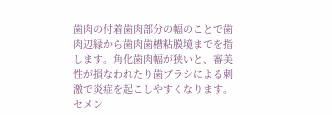歯肉の付着歯肉部分の幅のことで歯肉辺縁から歯肉歯槽粘膜境までを指します。角化歯肉幅が狭いと、審美性が損なわれたり歯ブラシによる刺激で炎症を起こしやすくなります。
セメン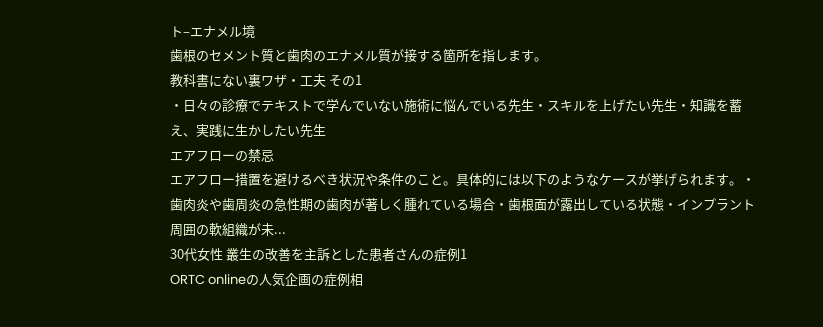ト‒エナメル境
歯根のセメント質と歯肉のエナメル質が接する箇所を指します。
教科書にない裏ワザ・工夫 その1
・日々の診療でテキストで学んでいない施術に悩んでいる先生・スキルを上げたい先生・知識を蓄え、実践に生かしたい先生
エアフローの禁忌
エアフロー措置を避けるべき状況や条件のこと。具体的には以下のようなケースが挙げられます。・歯肉炎や歯周炎の急性期の歯肉が著しく腫れている場合・歯根面が露出している状態・インプラント周囲の軟組織が未...
30代女性 叢生の改善を主訴とした患者さんの症例1
ORTC onlineの人気企画の症例相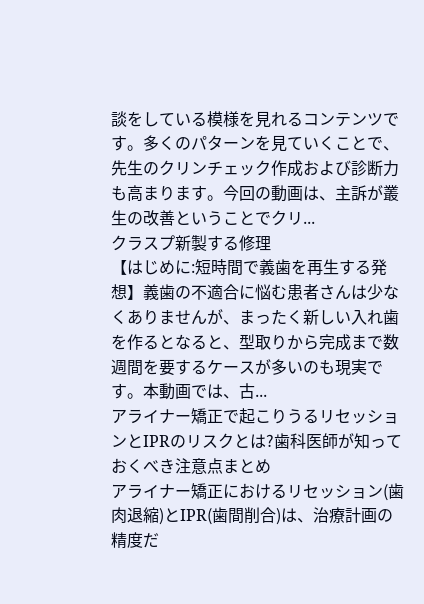談をしている模様を見れるコンテンツです。多くのパターンを見ていくことで、先生のクリンチェック作成および診断力も高まります。今回の動画は、主訴が叢生の改善ということでクリ...
クラスプ新製する修理
【はじめに:短時間で義歯を再生する発想】義歯の不適合に悩む患者さんは少なくありませんが、まったく新しい入れ歯を作るとなると、型取りから完成まで数週間を要するケースが多いのも現実です。本動画では、古...
アライナー矯正で起こりうるリセッションとIPRのリスクとは?歯科医師が知っておくべき注意点まとめ
アライナー矯正におけるリセッション(歯肉退縮)とIPR(歯間削合)は、治療計画の精度だ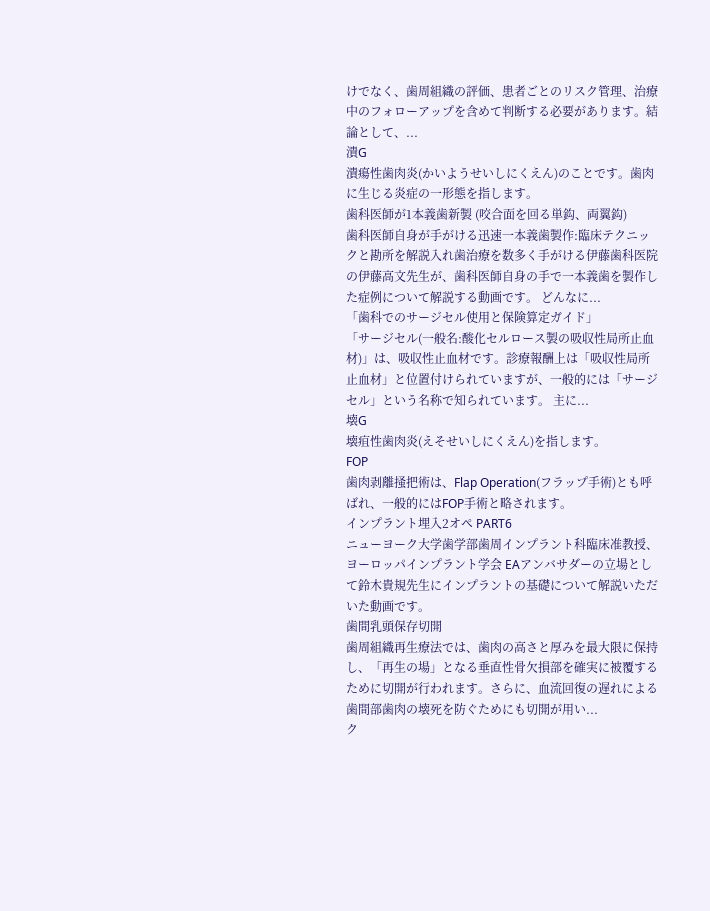けでなく、歯周組織の評価、患者ごとのリスク管理、治療中のフォローアップを含めて判断する必要があります。結論として、...
潰G
潰瘍性歯肉炎(かいようせいしにくえん)のことです。歯肉に生じる炎症の一形態を指します。
歯科医師が1本義歯新製 (咬合面を回る単鈎、両翼鈎)
歯科医師自身が手がける迅速一本義歯製作:臨床テクニックと勘所を解説入れ歯治療を数多く手がける伊藤歯科医院の伊藤高文先生が、歯科医師自身の手で一本義歯を製作した症例について解説する動画です。 どんなに...
「歯科でのサージセル使用と保険算定ガイド」
「サージセル(一般名:酸化セルロース製の吸収性局所止血材)」は、吸収性止血材です。診療報酬上は「吸収性局所止血材」と位置付けられていますが、一般的には「サージセル」という名称で知られています。 主に...
壊G
壊疽性歯肉炎(えそせいしにくえん)を指します。
FOP
歯肉剥離掻把術は、Flap Operation(フラップ手術)とも呼ばれ、一般的にはFOP手術と略されます。
インプラント埋入2オペ PART6
ニューヨーク大学歯学部歯周インプラント科臨床准教授、ヨーロッパインプラント学会 EAアンバサダーの立場として鈴木貴規先生にインプラントの基礎について解説いただいた動画です。
歯間乳頭保存切開
歯周組織再生療法では、歯肉の高さと厚みを最大限に保持し、「再生の場」となる垂直性骨欠損部を確実に被覆するために切開が行われます。さらに、血流回復の遅れによる歯間部歯肉の壊死を防ぐためにも切開が用い...
ク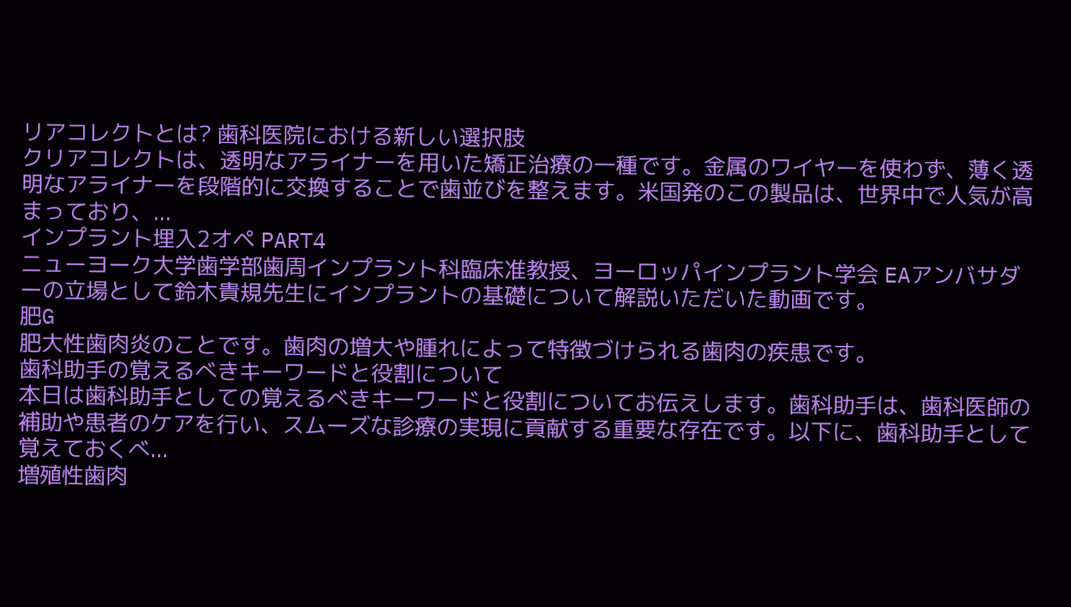リアコレクトとは? 歯科医院における新しい選択肢
クリアコレクトは、透明なアライナーを用いた矯正治療の一種です。金属のワイヤーを使わず、薄く透明なアライナーを段階的に交換することで歯並びを整えます。米国発のこの製品は、世界中で人気が高まっており、...
インプラント埋入2オペ PART4
ニューヨーク大学歯学部歯周インプラント科臨床准教授、ヨーロッパインプラント学会 EAアンバサダーの立場として鈴木貴規先生にインプラントの基礎について解説いただいた動画です。
肥G
肥大性歯肉炎のことです。歯肉の増大や腫れによって特徴づけられる歯肉の疾患です。
歯科助手の覚えるべきキーワードと役割について
本日は歯科助手としての覚えるべきキーワードと役割についてお伝えします。歯科助手は、歯科医師の補助や患者のケアを行い、スムーズな診療の実現に貢献する重要な存在です。以下に、歯科助手として覚えておくべ...
増殖性歯肉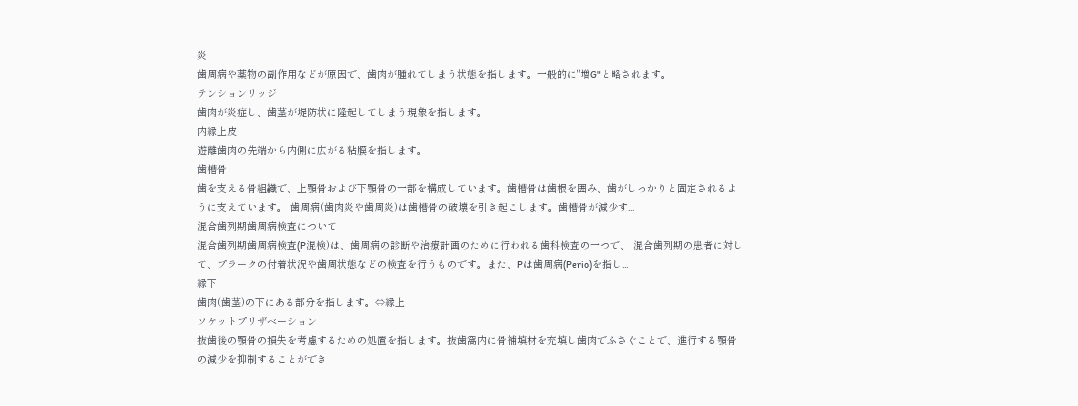炎
歯周病や薬物の副作用などが原因で、歯肉が腫れてしまう状態を指します。一般的に"増G"と略されます。
テンションリッジ
歯肉が炎症し、歯茎が堤防状に隆起してしまう現象を指します。
内縁上皮
遊離歯肉の先端から内側に広がる粘膜を指します。
歯槽骨
歯を支える骨組織で、上顎骨および下顎骨の一部を構成しています。歯槽骨は歯根を囲み、歯がしっかりと固定されるように支えています。 歯周病(歯肉炎や歯周炎)は歯槽骨の破壊を引き起こします。歯槽骨が減少す...
混合歯列期歯周病検査について
混合歯列期歯周病検査(P混検)は、歯周病の診断や治療計画のために行われる歯科検査の一つで、 混合歯列期の患者に対して、プラークの付着状況や歯周状態などの検査を行うものです。また、Pは歯周病(Perio)を指し...
縁下
歯肉(歯茎)の下にある部分を指します。⇔縁上
ソケットプリザベーション
抜歯後の顎骨の損失を考慮するための処置を指します。抜歯窩内に骨補填材を充填し歯肉でふさぐことで、進行する顎骨の減少を抑制することができ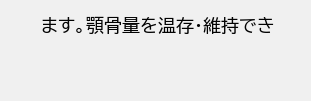ます。顎骨量を温存・維持でき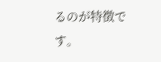るのが特徴です。